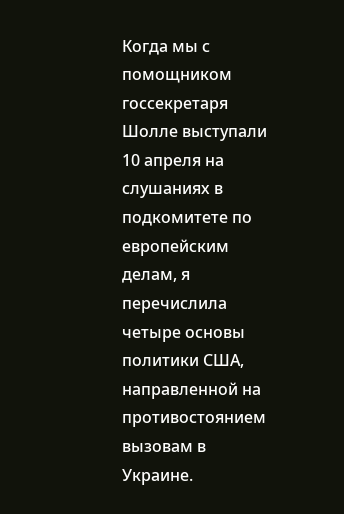Когда мы с помощником госсекретаря Шолле выступали 10 апреля на слушаниях в подкомитете по европейским делам, я перечислила четыре основы политики США, направленной на противостоянием вызовам в Украине.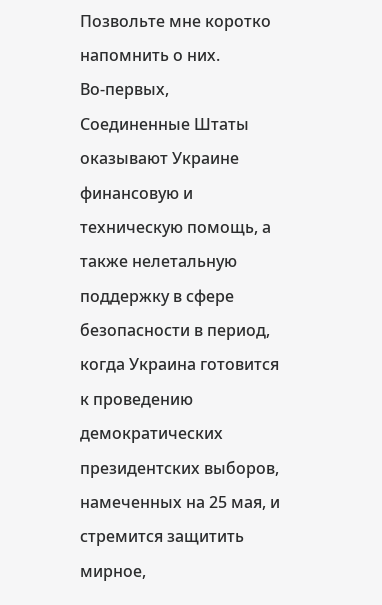Позвольте мне коротко напомнить о них. Во‑первых, Соединенные Штаты оказывают Украине финансовую и техническую помощь, а также нелетальную поддержку в сфере безопасности в период, когда Украина готовится к проведению демократических президентских выборов, намеченных на 25 мая, и стремится защитить мирное,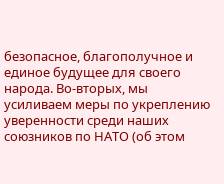безопасное, благополучное и единое будущее для своего народа. Во‑вторых, мы усиливаем меры по укреплению уверенности среди наших союзников по НАТО (об этом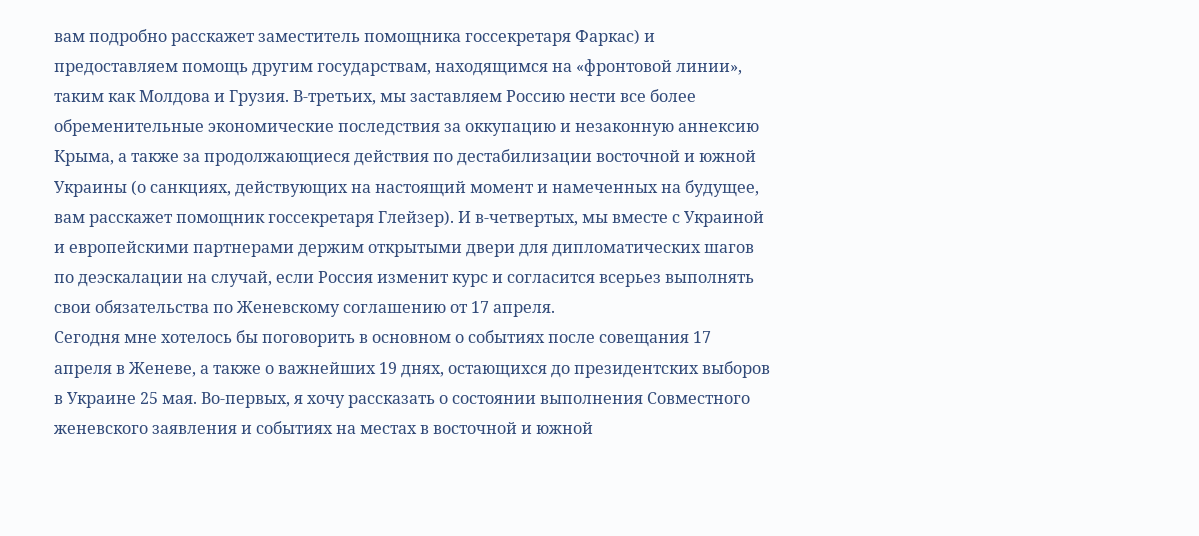вам подробно расскажет заместитель помощника госсекретаря Фаркас) и предоставляем помощь другим государствам, находящимся на «фронтовой линии», таким как Молдова и Грузия. В‑третьих, мы заставляем Россию нести все более обременительные экономические последствия за оккупацию и незаконную аннексию Крыма, а также за продолжающиеся действия по дестабилизации восточной и южной Украины (о санкциях, действующих на настоящий момент и намеченных на будущее, вам расскажет помощник госсекретаря Глейзер). И в‑четвертых, мы вместе с Украиной и европейскими партнерами держим открытыми двери для дипломатических шагов по деэскалации на случай, если Россия изменит курс и согласится всерьез выполнять свои обязательства по Женевскому соглашению от 17 апреля.
Сегодня мне хотелось бы поговорить в основном о событиях после совещания 17 апреля в Женеве, а также о важнейших 19 днях, остающихся до президентских выборов в Украине 25 мая. Во‑первых, я хочу рассказать о состоянии выполнения Совместного женевского заявления и событиях на местах в восточной и южной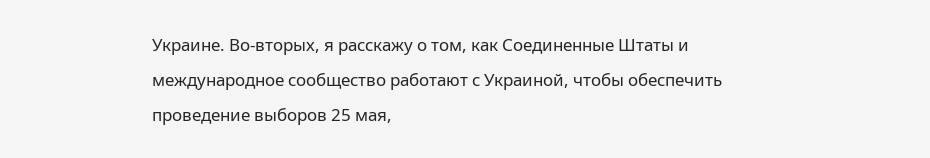Украине. Во‑вторых, я расскажу о том, как Соединенные Штаты и международное сообщество работают с Украиной, чтобы обеспечить проведение выборов 25 мая,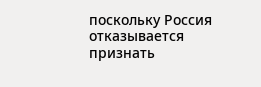поскольку Россия отказывается признать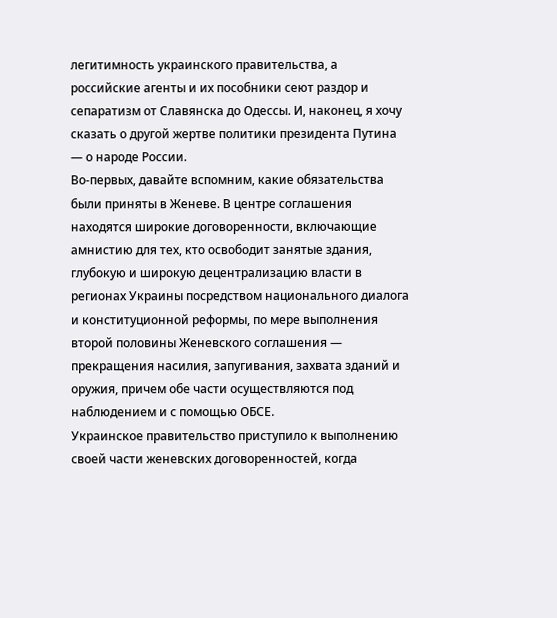легитимность украинского правительства, а российские агенты и их пособники сеют раздор и сепаратизм от Славянска до Одессы. И, наконец, я хочу сказать о другой жертве политики президента Путина — о народе России.
Во‑первых, давайте вспомним, какие обязательства были приняты в Женеве. В центре соглашения находятся широкие договоренности, включающие амнистию для тех, кто освободит занятые здания, глубокую и широкую децентрализацию власти в регионах Украины посредством национального диалога и конституционной реформы, по мере выполнения второй половины Женевского соглашения — прекращения насилия, запугивания, захвата зданий и оружия, причем обе части осуществляются под наблюдением и с помощью ОБСЕ.
Украинское правительство приступило к выполнению своей части женевских договоренностей, когда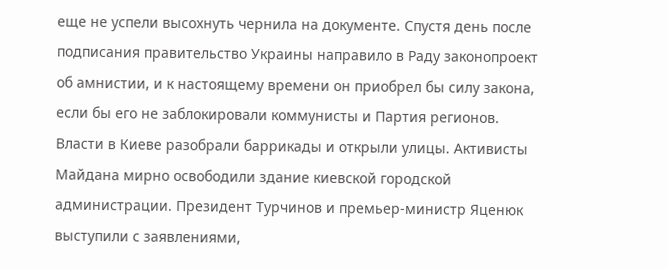еще не успели высохнуть чернила на документе. Спустя день после подписания правительство Украины направило в Раду законопроект об амнистии, и к настоящему времени он приобрел бы силу закона, если бы его не заблокировали коммунисты и Партия регионов. Власти в Киеве разобрали баррикады и открыли улицы. Активисты Майдана мирно освободили здание киевской городской администрации. Президент Турчинов и премьер‑министр Яценюк выступили с заявлениями,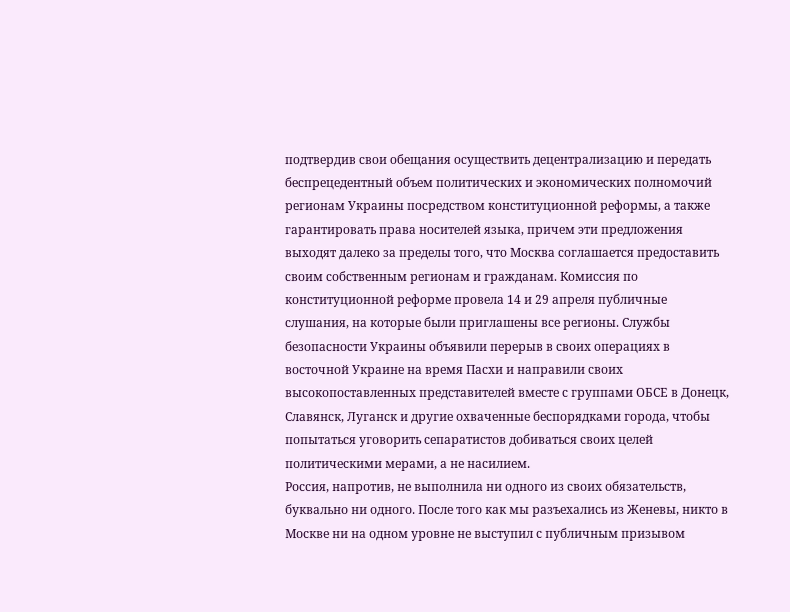подтвердив свои обещания осуществить децентрализацию и передать беспрецедентный объем политических и экономических полномочий регионам Украины посредством конституционной реформы, а также гарантировать права носителей языка, причем эти предложения выходят далеко за пределы того, что Москва соглашается предоставить своим собственным регионам и гражданам. Комиссия по конституционной реформе провела 14 и 29 апреля публичные слушания, на которые были приглашены все регионы. Службы безопасности Украины объявили перерыв в своих операциях в восточной Украине на время Пасхи и направили своих высокопоставленных представителей вместе с группами ОБСЕ в Донецк, Славянск, Луганск и другие охваченные беспорядками города, чтобы попытаться уговорить сепаратистов добиваться своих целей политическими мерами, а не насилием.
Россия, напротив, не выполнила ни одного из своих обязательств, буквально ни одного. После того как мы разъехались из Женевы, никто в Москве ни на одном уровне не выступил с публичным призывом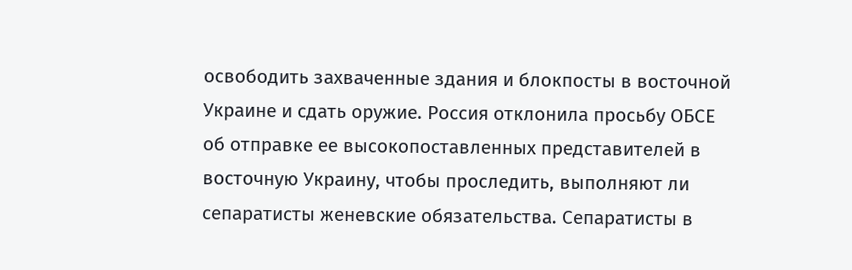освободить захваченные здания и блокпосты в восточной Украине и сдать оружие. Россия отклонила просьбу ОБСЕ об отправке ее высокопоставленных представителей в восточную Украину, чтобы проследить, выполняют ли сепаратисты женевские обязательства. Сепаратисты в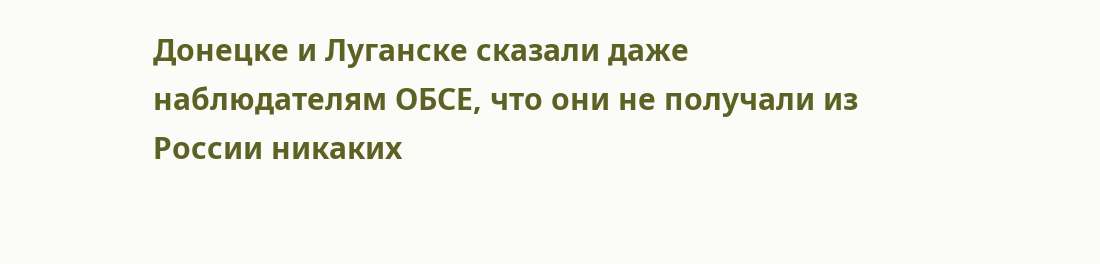Донецке и Луганске сказали даже наблюдателям ОБСЕ, что они не получали из России никаких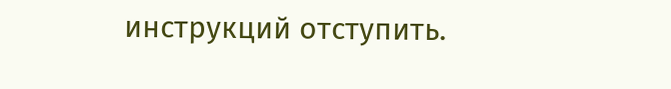инструкций отступить.